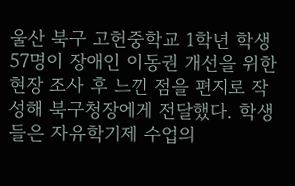울산 북구 고헌중학교 1학년 학생 57명이 장애인 이동권 개선을 위한 현장 조사 후 느낀 점을 편지로 작성해 북구청장에게 전달했다. 학생들은 자유학기제 수업의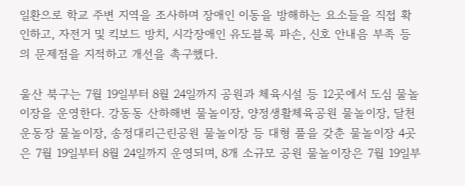일환으로 학교 주변 지역을 조사하며 장애인 이동을 방해하는 요소들을 직접 확인하고, 자전거 및 킥보드 방치, 시각장애인 유도블록 파손, 신호 안내음 부족 등의 문제점을 지적하고 개선을 촉구했다.

울산 북구는 7월 19일부터 8월 24일까지 공원과 체육시설 등 12곳에서 도심 물놀이장을 운영한다. 강동동 산하해변 물놀이장, 양정생활체육공원 물놀이장, 달천운동장 물놀이장, 송정대리근린공원 물놀이장 등 대형 풀을 갖춘 물놀이장 4곳은 7월 19일부터 8월 24일까지 운영되며, 8개 소규모 공원 물놀이장은 7월 19일부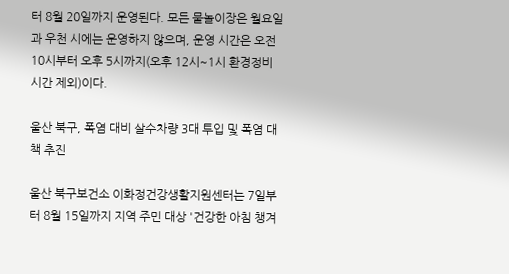터 8월 20일까지 운영된다. 모든 물놀이장은 월요일과 우천 시에는 운영하지 않으며, 운영 시간은 오전 10시부터 오후 5시까지(오후 12시~1시 환경정비 시간 제외)이다.

울산 북구, 폭염 대비 살수차량 3대 투입 및 폭염 대책 추진

울산 북구보건소 이화정건강생활지원센터는 7일부터 8월 15일까지 지역 주민 대상 '건강한 아침 챙겨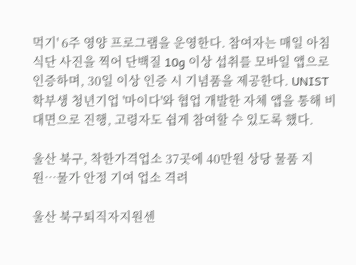먹기' 6주 영양 프로그램을 운영한다. 참여자는 매일 아침식단 사진을 찍어 단백질 10g 이상 섭취를 모바일 앱으로 인증하며, 30일 이상 인증 시 기념품을 제공한다. UNIST 학부생 청년기업 '마이다'와 협업 개발한 자체 앱을 통해 비대면으로 진행, 고령자도 쉽게 참여할 수 있도록 했다.

울산 북구, 착한가격업소 37곳에 40만원 상당 물품 지원…물가 안정 기여 업소 격려

울산 북구퇴직자지원센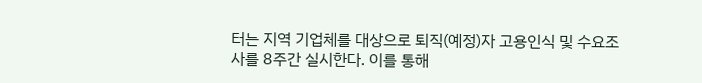터는 지역 기업체를 대상으로 퇴직(예정)자 고용인식 및 수요조사를 8주간 실시한다. 이를 통해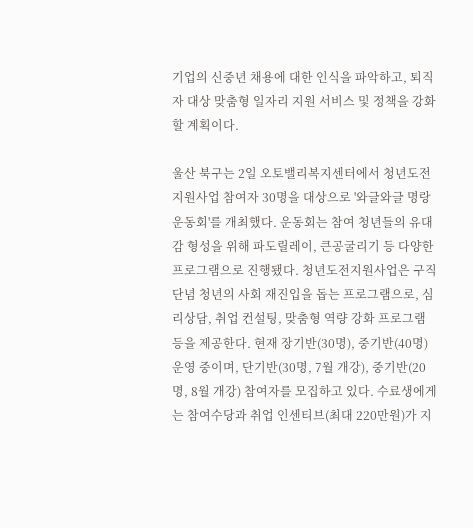기업의 신중년 채용에 대한 인식을 파악하고, 퇴직자 대상 맞춤형 일자리 지원 서비스 및 정책을 강화할 계획이다.

울산 북구는 2일 오토밸리복지센터에서 청년도전지원사업 참여자 30명을 대상으로 '와글와글 명랑운동회'를 개최했다. 운동회는 참여 청년들의 유대감 형성을 위해 파도릴레이, 큰공굴리기 등 다양한 프로그램으로 진행됐다. 청년도전지원사업은 구직 단념 청년의 사회 재진입을 돕는 프로그램으로, 심리상담, 취업 컨설팅, 맞춤형 역량 강화 프로그램 등을 제공한다. 현재 장기반(30명), 중기반(40명) 운영 중이며, 단기반(30명, 7월 개강), 중기반(20명, 8월 개강) 참여자를 모집하고 있다. 수료생에게는 참여수당과 취업 인센티브(최대 220만원)가 지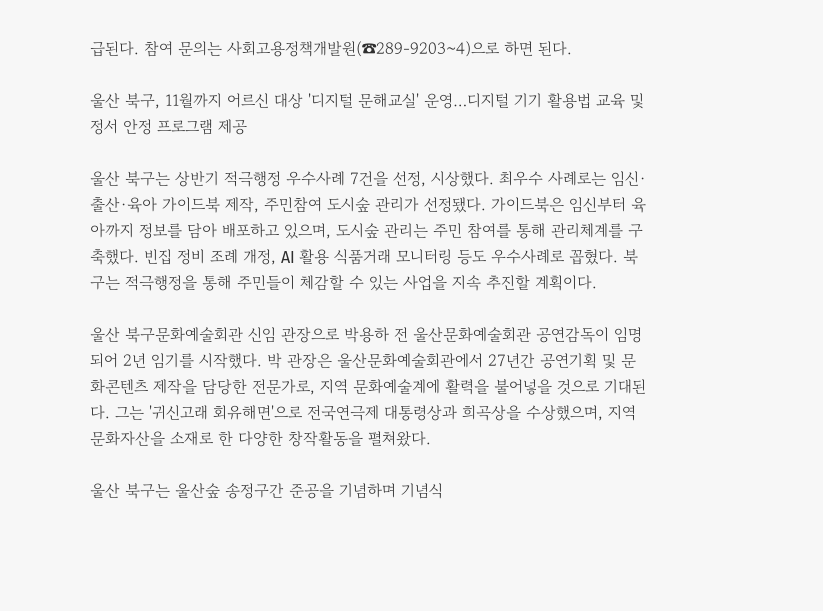급된다. 참여 문의는 사회고용정책개발원(☎289-9203~4)으로 하면 된다.

울산 북구, 11월까지 어르신 대상 '디지털 문해교실' 운영…디지털 기기 활용법 교육 및 정서 안정 프로그램 제공

울산 북구는 상반기 적극행정 우수사례 7건을 선정, 시상했다. 최우수 사례로는 임신·출산·육아 가이드북 제작, 주민참여 도시숲 관리가 선정됐다. 가이드북은 임신부터 육아까지 정보를 담아 배포하고 있으며, 도시숲 관리는 주민 참여를 통해 관리체계를 구축했다. 빈집 정비 조례 개정, AI 활용 식품거래 모니터링 등도 우수사례로 꼽혔다. 북구는 적극행정을 통해 주민들이 체감할 수 있는 사업을 지속 추진할 계획이다.

울산 북구문화예술회관 신임 관장으로 박용하 전 울산문화예술회관 공연감독이 임명되어 2년 임기를 시작했다. 박 관장은 울산문화예술회관에서 27년간 공연기획 및 문화콘텐츠 제작을 담당한 전문가로, 지역 문화예술계에 활력을 불어넣을 것으로 기대된다. 그는 '귀신고래 회유해면'으로 전국연극제 대통령상과 희곡상을 수상했으며, 지역 문화자산을 소재로 한 다양한 창작활동을 펼쳐왔다.

울산 북구는 울산숲 송정구간 준공을 기념하며 기념식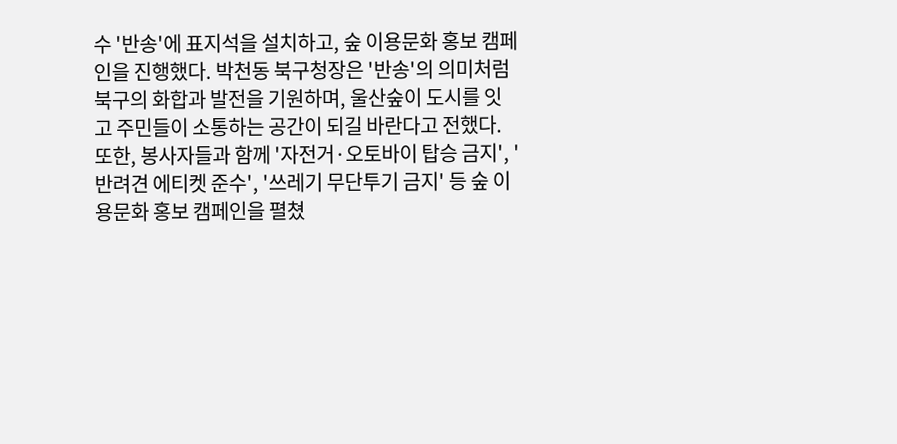수 '반송'에 표지석을 설치하고, 숲 이용문화 홍보 캠페인을 진행했다. 박천동 북구청장은 '반송'의 의미처럼 북구의 화합과 발전을 기원하며, 울산숲이 도시를 잇고 주민들이 소통하는 공간이 되길 바란다고 전했다. 또한, 봉사자들과 함께 '자전거·오토바이 탑승 금지', '반려견 에티켓 준수', '쓰레기 무단투기 금지' 등 숲 이용문화 홍보 캠페인을 펼쳤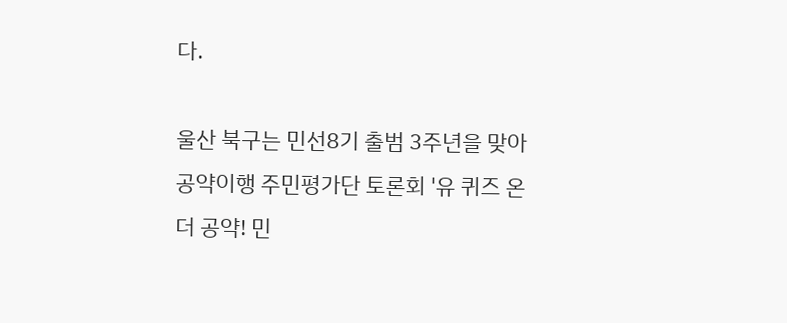다.

울산 북구는 민선8기 출범 3주년을 맞아 공약이행 주민평가단 토론회 '유 퀴즈 온 더 공약! 민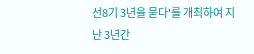선8기 3년을 묻다'를 개최하여 지난 3년간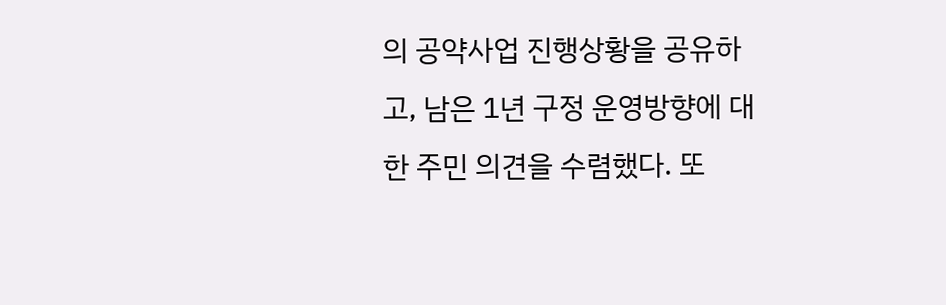의 공약사업 진행상황을 공유하고, 남은 1년 구정 운영방향에 대한 주민 의견을 수렴했다. 또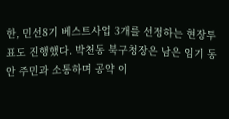한, 민선8기 베스트사업 3개를 선정하는 현장투표도 진행했다. 박천동 북구청장은 남은 임기 동안 주민과 소통하며 공약 이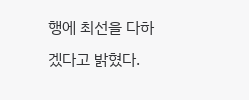행에 최선을 다하겠다고 밝혔다.